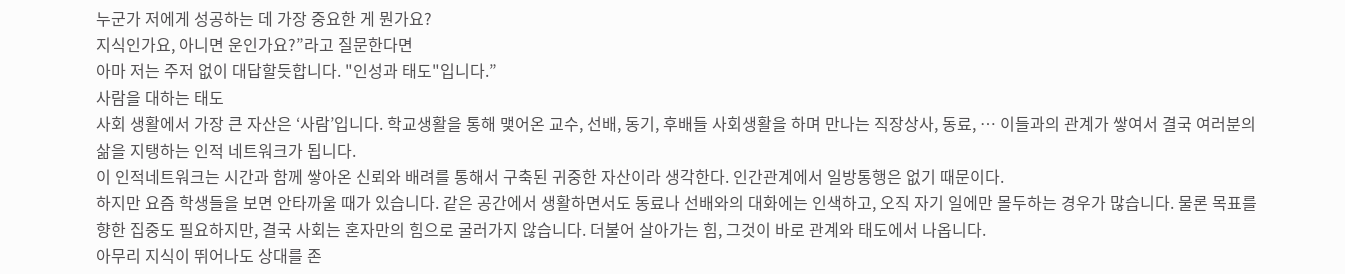누군가 저에게 성공하는 데 가장 중요한 게 뭔가요?
지식인가요, 아니면 운인가요?”라고 질문한다면
아마 저는 주저 없이 대답할듯합니다. "인성과 태도"입니다.”
사람을 대하는 태도
사회 생활에서 가장 큰 자산은 ‘사람’입니다. 학교생활을 통해 맺어온 교수, 선배, 동기, 후배들 사회생활을 하며 만나는 직장상사, 동료, … 이들과의 관계가 쌓여서 결국 여러분의 삶을 지탱하는 인적 네트워크가 됩니다.
이 인적네트워크는 시간과 함께 쌓아온 신뢰와 배려를 통해서 구축된 귀중한 자산이라 생각한다. 인간관계에서 일방통행은 없기 때문이다.
하지만 요즘 학생들을 보면 안타까울 때가 있습니다. 같은 공간에서 생활하면서도 동료나 선배와의 대화에는 인색하고, 오직 자기 일에만 몰두하는 경우가 많습니다. 물론 목표를 향한 집중도 필요하지만, 결국 사회는 혼자만의 힘으로 굴러가지 않습니다. 더불어 살아가는 힘, 그것이 바로 관계와 태도에서 나옵니다.
아무리 지식이 뛰어나도 상대를 존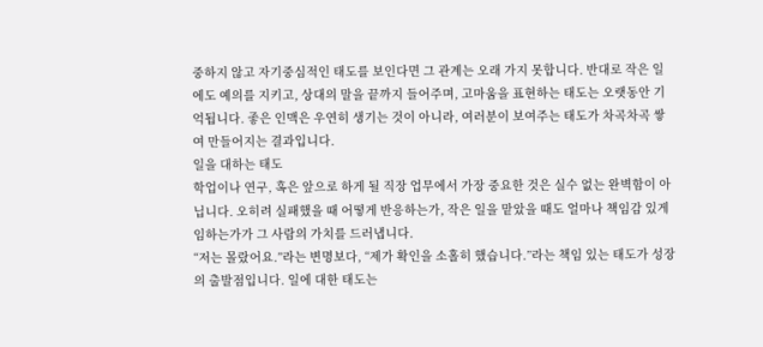중하지 않고 자기중심적인 태도를 보인다면 그 관계는 오래 가지 못합니다. 반대로 작은 일에도 예의를 지키고, 상대의 말을 끝까지 들어주며, 고마움을 표현하는 태도는 오랫동안 기억됩니다. 좋은 인맥은 우연히 생기는 것이 아니라, 여러분이 보여주는 태도가 차곡차곡 쌓여 만들어지는 결과입니다.
일을 대하는 태도
학업이나 연구, 혹은 앞으로 하게 될 직장 업무에서 가장 중요한 것은 실수 없는 완벽함이 아닙니다. 오히려 실패했을 때 어떻게 반응하는가, 작은 일을 맡았을 때도 얼마나 책임감 있게 임하는가가 그 사람의 가치를 드러냅니다.
“저는 몰랐어요.”라는 변명보다, “제가 확인을 소홀히 했습니다.”라는 책임 있는 태도가 성장의 출발점입니다. 일에 대한 태도는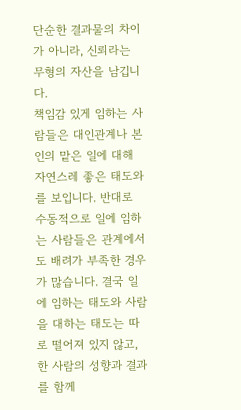단순한 결과물의 차이가 아니라, 신뢰라는 무형의 자산을 남깁니다.
책임감 있게 임하는 사람들은 대인관계나 본인의 맡은 일에 대해 자연스레 좋은 태도와 를 보입니다. 반대로 수동적으로 일에 임하는 사람들은 관계에서도 배려가 부족한 경우가 많습니다. 결국 일에 임하는 태도와 사람을 대하는 태도는 따로 떨어져 있지 않고, 한 사람의 성향과 결과를 함께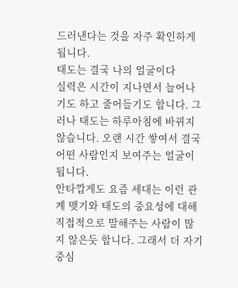드러낸다는 것을 자주 확인하게 됩니다.
태도는 결국 나의 얼굴이다
실력은 시간이 지나면서 늘어나기도 하고 줄어들기도 합니다. 그러나 태도는 하루아침에 바뀌지 않습니다. 오랜 시간 쌓여서 결국 어떤 사람인지 보여주는 얼굴이 됩니다.
안타깝게도 요즘 세대는 이런 관계 맺기와 태도의 중요성에 대해 직접적으로 말해주는 사람이 많지 않은듯 합니다. 그래서 더 자기 중심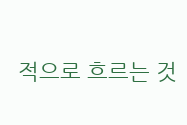적으로 흐르는 것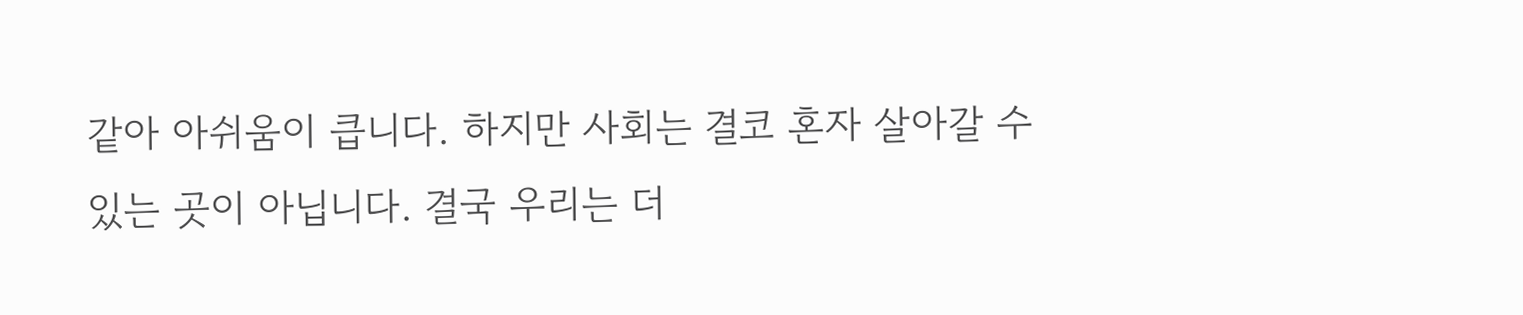같아 아쉬움이 큽니다. 하지만 사회는 결코 혼자 살아갈 수 있는 곳이 아닙니다. 결국 우리는 더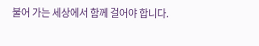불어 가는 세상에서 함께 걸어야 합니다.